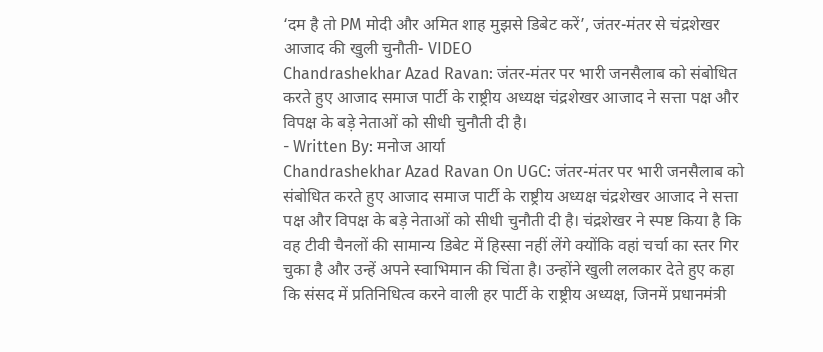‘दम है तो PM मोदी और अमित शाह मुझसे डिबेट करें’, जंतर-मंतर से चंद्रशेखर आजाद की खुली चुनौती- VIDEO
Chandrashekhar Azad Ravan: जंतर-मंतर पर भारी जनसैलाब को संबोधित करते हुए आजाद समाज पार्टी के राष्ट्रीय अध्यक्ष चंद्रशेखर आजाद ने सत्ता पक्ष और विपक्ष के बड़े नेताओं को सीधी चुनौती दी है।
- Written By: मनोज आर्या
Chandrashekhar Azad Ravan On UGC: जंतर-मंतर पर भारी जनसैलाब को संबोधित करते हुए आजाद समाज पार्टी के राष्ट्रीय अध्यक्ष चंद्रशेखर आजाद ने सत्ता पक्ष और विपक्ष के बड़े नेताओं को सीधी चुनौती दी है। चंद्रशेखर ने स्पष्ट किया है कि वह टीवी चैनलों की सामान्य डिबेट में हिस्सा नहीं लेंगे क्योंकि वहां चर्चा का स्तर गिर चुका है और उन्हें अपने स्वाभिमान की चिंता है। उन्होंने खुली ललकार देते हुए कहा कि संसद में प्रतिनिधित्व करने वाली हर पार्टी के राष्ट्रीय अध्यक्ष, जिनमें प्रधानमंत्री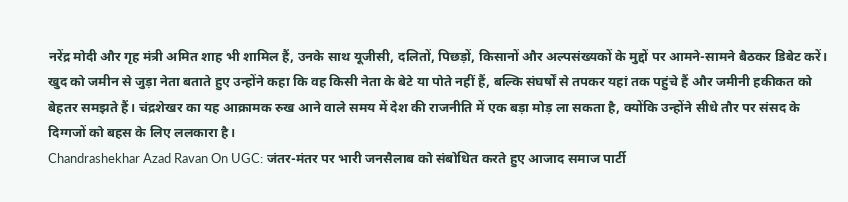नरेंद्र मोदी और गृह मंत्री अमित शाह भी शामिल हैं, उनके साथ यूजीसी, दलितों, पिछड़ों, किसानों और अल्पसंख्यकों के मुद्दों पर आमने-सामने बैठकर डिबेट करें। खुद को जमीन से जुड़ा नेता बताते हुए उन्होंने कहा कि वह किसी नेता के बेटे या पोते नहीं हैं, बल्कि संघर्षों से तपकर यहां तक पहुंचे हैं और जमीनी हकीकत को बेहतर समझते हैं। चंद्रशेखर का यह आक्रामक रुख आने वाले समय में देश की राजनीति में एक बड़ा मोड़ ला सकता है, क्योंकि उन्होंने सीधे तौर पर संसद के दिग्गजों को बहस के लिए ललकारा है।
Chandrashekhar Azad Ravan On UGC: जंतर-मंतर पर भारी जनसैलाब को संबोधित करते हुए आजाद समाज पार्टी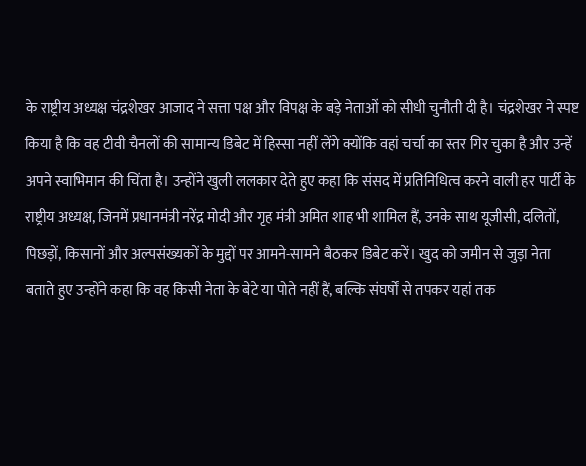के राष्ट्रीय अध्यक्ष चंद्रशेखर आजाद ने सत्ता पक्ष और विपक्ष के बड़े नेताओं को सीधी चुनौती दी है। चंद्रशेखर ने स्पष्ट किया है कि वह टीवी चैनलों की सामान्य डिबेट में हिस्सा नहीं लेंगे क्योंकि वहां चर्चा का स्तर गिर चुका है और उन्हें अपने स्वाभिमान की चिंता है। उन्होंने खुली ललकार देते हुए कहा कि संसद में प्रतिनिधित्व करने वाली हर पार्टी के राष्ट्रीय अध्यक्ष, जिनमें प्रधानमंत्री नरेंद्र मोदी और गृह मंत्री अमित शाह भी शामिल हैं, उनके साथ यूजीसी, दलितों, पिछड़ों, किसानों और अल्पसंख्यकों के मुद्दों पर आमने-सामने बैठकर डिबेट करें। खुद को जमीन से जुड़ा नेता बताते हुए उन्होंने कहा कि वह किसी नेता के बेटे या पोते नहीं हैं, बल्कि संघर्षों से तपकर यहां तक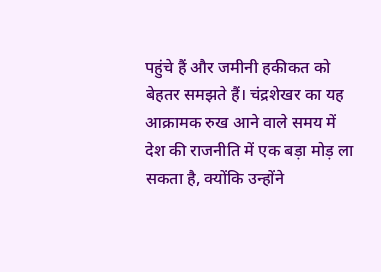पहुंचे हैं और जमीनी हकीकत को बेहतर समझते हैं। चंद्रशेखर का यह आक्रामक रुख आने वाले समय में देश की राजनीति में एक बड़ा मोड़ ला सकता है, क्योंकि उन्होंने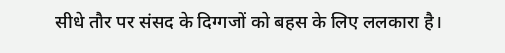सीधे तौर पर संसद के दिग्गजों को बहस के लिए ललकारा है।